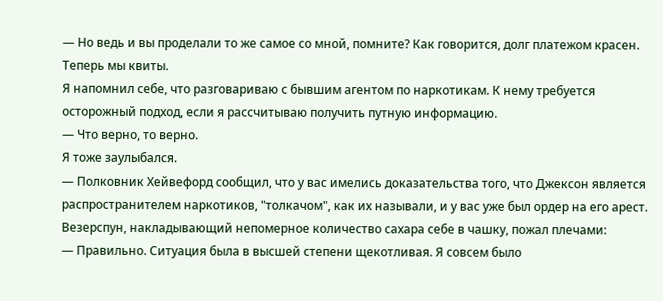— Но ведь и вы проделали то же самое со мной, помните? Как говорится, долг платежом красен. Теперь мы квиты.
Я напомнил себе, что разговариваю с бывшим агентом по наркотикам. К нему требуется осторожный подход, если я рассчитываю получить путную информацию.
— Что верно, то верно.
Я тоже заулыбался.
— Полковник Хейвефорд сообщил, что у вас имелись доказательства того, что Джексон является распространителем наркотиков, "толкачом", как их называли, и у вас уже был ордер на его арест.
Везерспун, накладывающий непомерное количество сахара себе в чашку, пожал плечами:
— Правильно. Ситуация была в высшей степени щекотливая. Я совсем было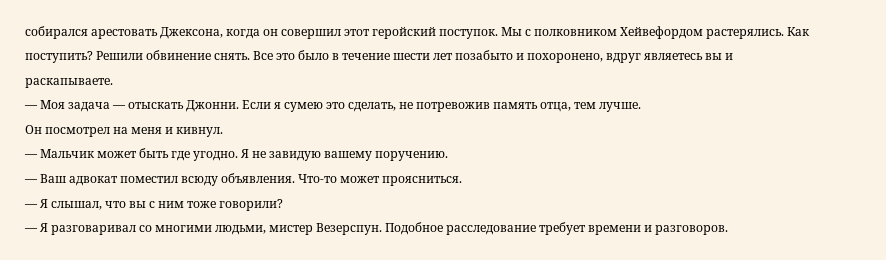собирался арестовать Джексона, когда он совершил этот геройский поступок. Мы с полковником Хейвефордом растерялись. Как поступить? Решили обвинение снять. Все это было в течение шести лет позабыто и похоронено, вдруг являетесь вы и раскапываете.
— Моя задача — отыскать Джонни. Если я сумею это сделать, не потревожив память отца, тем лучше.
Он посмотрел на меня и кивнул.
— Мальчик может быть где угодно. Я не завидую вашему поручению.
— Ваш адвокат поместил всюду объявления. Что-то может проясниться.
— Я слышал, что вы с ним тоже говорили?
— Я разговаривал со многими людьми, мистер Везерспун. Подобное расследование требует времени и разговоров.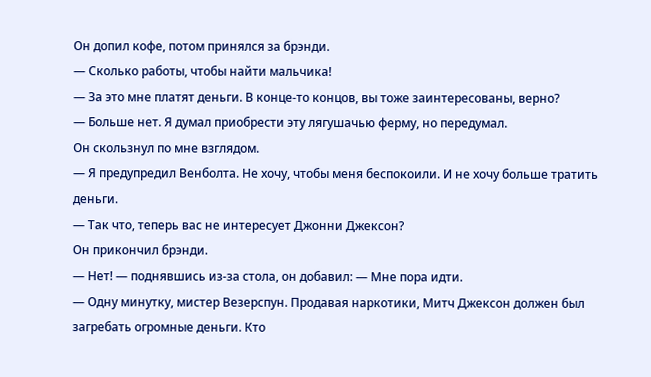Он допил кофе, потом принялся за брэнди.
— Сколько работы, чтобы найти мальчика!
— За это мне платят деньги. В конце-то концов, вы тоже заинтересованы, верно?
— Больше нет. Я думал приобрести эту лягушачью ферму, но передумал.
Он скользнул по мне взглядом.
— Я предупредил Венболта. Не хочу, чтобы меня беспокоили. И не хочу больше тратить деньги.
— Так что, теперь вас не интересует Джонни Джексон?
Он прикончил брэнди.
— Нет! — поднявшись из-за стола, он добавил: — Мне пора идти.
— Одну минутку, мистер Везерспун. Продавая наркотики, Митч Джексон должен был загребать огромные деньги. Кто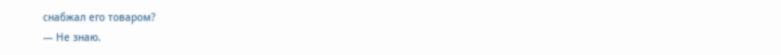снабжал его товаром?
— Не знаю.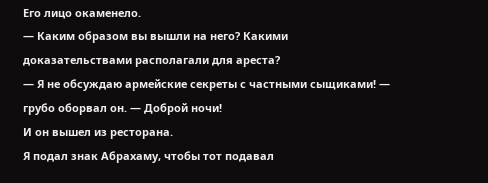Его лицо окаменело.
— Каким образом вы вышли на него? Какими доказательствами располагали для ареста?
— Я не обсуждаю армейские секреты с частными сыщиками! — грубо оборвал он. — Доброй ночи!
И он вышел из ресторана.
Я подал знак Абрахаму, чтобы тот подавал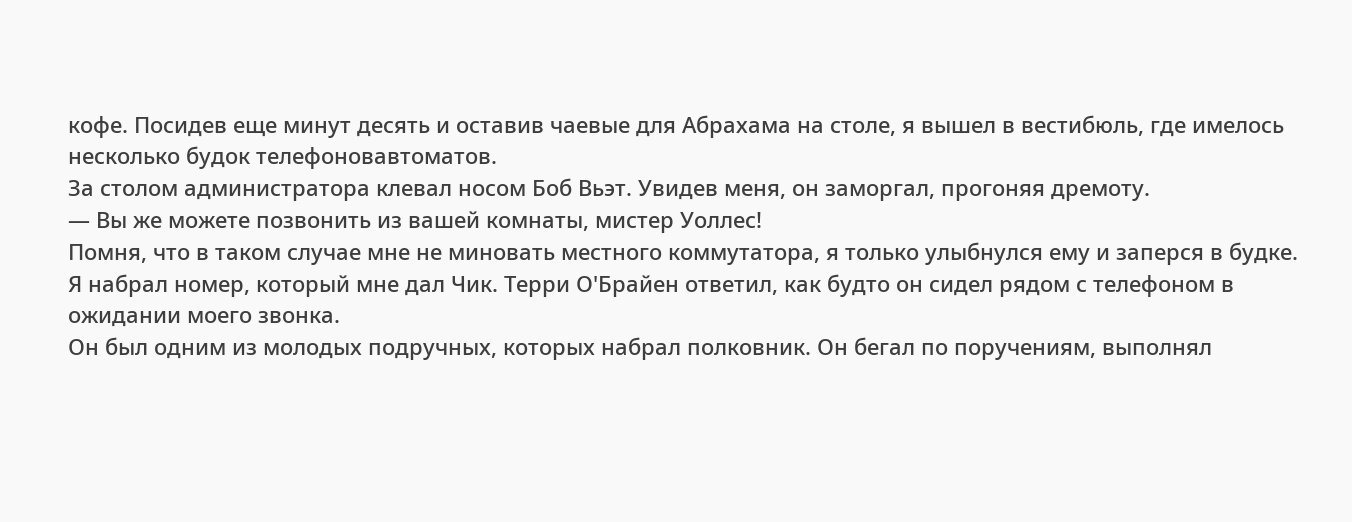кофе. Посидев еще минут десять и оставив чаевые для Абрахама на столе, я вышел в вестибюль, где имелось несколько будок телефоновавтоматов.
За столом администратора клевал носом Боб Вьэт. Увидев меня, он заморгал, прогоняя дремоту.
— Вы же можете позвонить из вашей комнаты, мистер Уоллес!
Помня, что в таком случае мне не миновать местного коммутатора, я только улыбнулся ему и заперся в будке.
Я набрал номер, который мне дал Чик. Терри О'Брайен ответил, как будто он сидел рядом с телефоном в ожидании моего звонка.
Он был одним из молодых подручных, которых набрал полковник. Он бегал по поручениям, выполнял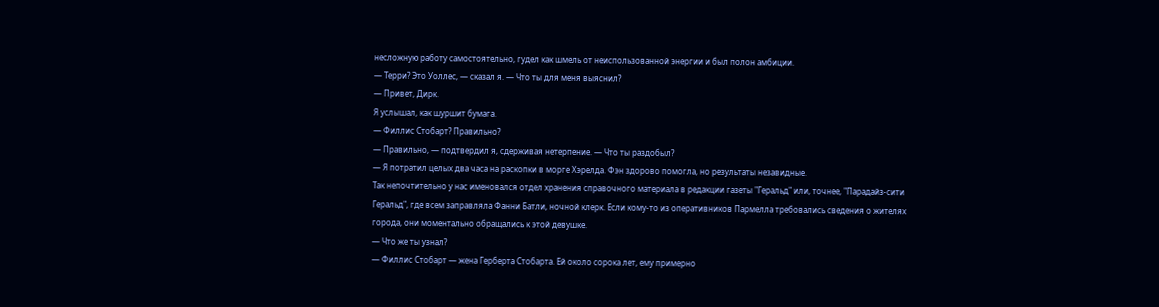несложную работу самостоятельно, гудел как шмель от неиспользованной энергии и был полон амбиции.
— Терри? Это Уоллес, — сказал я. — Что ты для меня выяснил?
— Привет, Дирк.
Я услышал, как шуршит бумага.
— Филлис Стобарт? Правильно?
— Правильно, — подтвердил я, сдерживая нетерпение. — Что ты раздобыл?
— Я потратил целых два часа на раскопки в морге Хэрелда. Фэн здорово помогла, но результаты незавидные.
Так непочтительно у нас именовался отдел хранения справочного материала в редакции газеты "Геральд" или, точнее, "Парадайз-сити Геральд", где всем заправляла Фанни Батли, ночной клерк. Если кому-то из оперативников Пармелла требовались сведения о жителях города, они моментально обращались к этой девушке.
— Что же ты узнал?
— Филлис Стобарт — жена Герберта Стобарта. Ей около сорока лет, ему примерно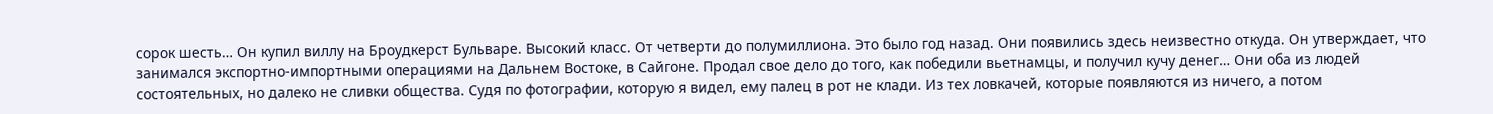сорок шесть… Он купил виллу на Броудкерст Бульваре. Высокий класс. От четверти до полумиллиона. Это было год назад. Они появились здесь неизвестно откуда. Он утверждает, что занимался экспортно-импортными операциями на Дальнем Востоке, в Сайгоне. Продал свое дело до того, как победили вьетнамцы, и получил кучу денег… Они оба из людей состоятельных, но далеко не сливки общества. Судя по фотографии, которую я видел, ему палец в рот не клади. Из тех ловкачей, которые появляются из ничего, а потом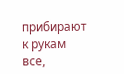прибирают к рукам все,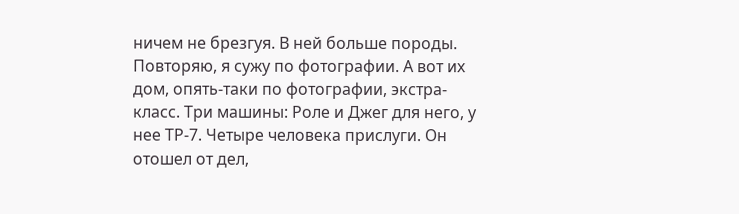ничем не брезгуя. В ней больше породы. Повторяю, я сужу по фотографии. А вот их дом, опять-таки по фотографии, экстра-класс. Три машины: Роле и Джег для него, у нее ТР-7. Четыре человека прислуги. Он отошел от дел,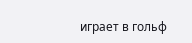играет в гольф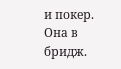и покер. Она в бридж.